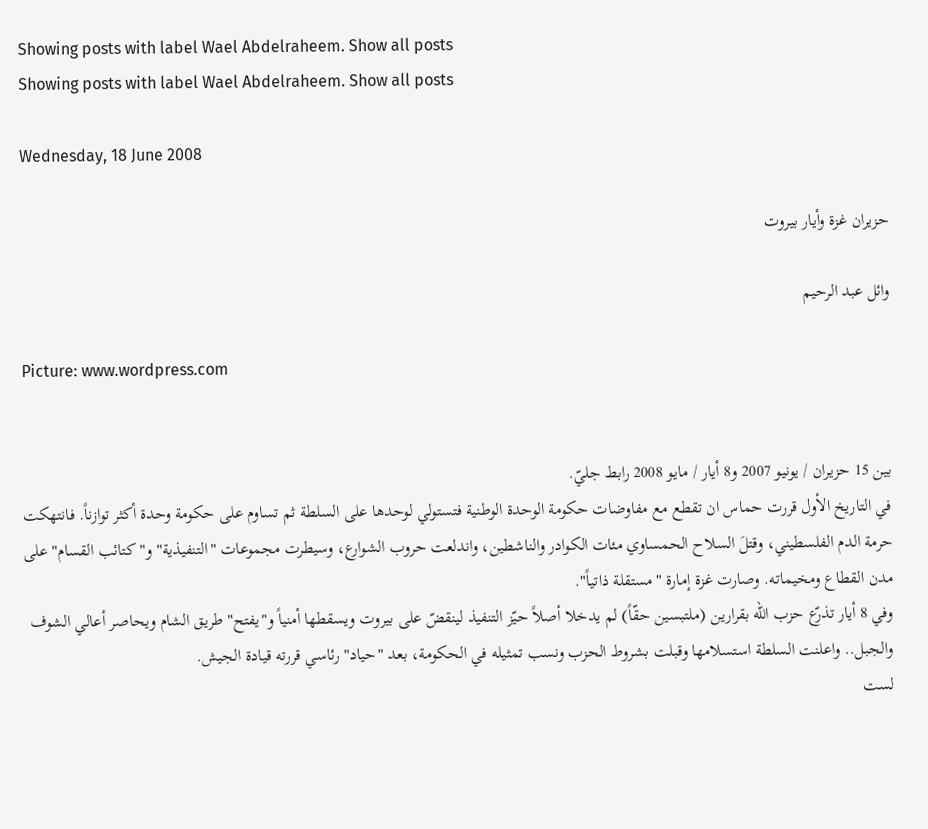Showing posts with label Wael Abdelraheem. Show all posts
Showing posts with label Wael Abdelraheem. Show all posts

Wednesday, 18 June 2008

حزيران غزة وأيار بيروت

وائل عبد الرحيم

Picture: www.wordpress.com


بين 15 حزيران / يونيو 2007 و8 أيار / مايو 2008 رابط جليّ.
في التاريخ الأول قررت حماس ان تقطع مع مفاوضات حكومة الوحدة الوطنية فتستولي لوحدها على السلطة ثم تساوم على حكومة وحدة أكثر توازناً. فانتهكت حرمة الدم الفلسطيني، وقتلَ السلاح الحمساوي مئات الكوادر والناشطين، واندلعت حروب الشوارع، وسيطرت مجموعات "التنفيذية" و"كتائب القسام" على مدن القطاع ومخيماته. وصارت غزة إمارة "مستقلة ذاتياً".
وفي 8 أيار تذرّع حزب الله بقرارين (ملتبسين حقّاً) لم يدخلا أصلاً حيّز التنفيذ لينقضّ على بيروت ويسقطها أمنياً و"يفتح" طريق الشام ويحاصر أعالي الشوف والجبل.. واعلنت السلطة استسلامها وقبلت بشروط الحزب ونسب تمثيله في الحكومة، بعد "حياد" رئاسي قررته قيادة الجيش.
لست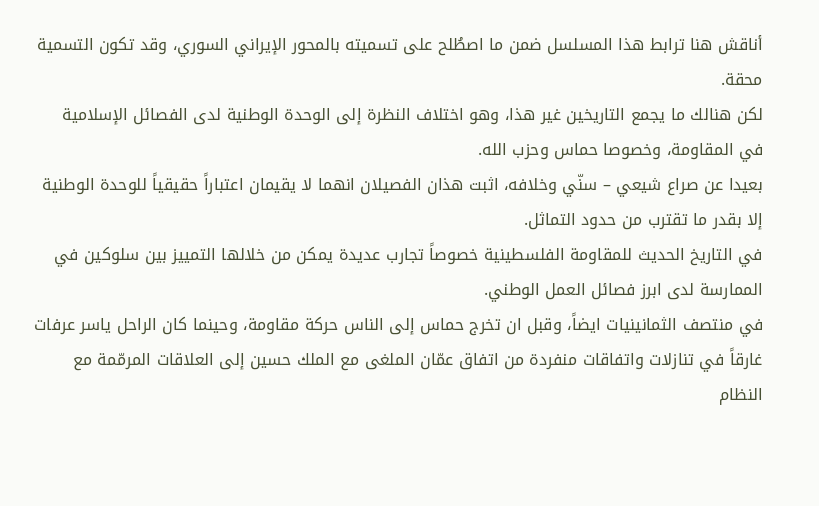أناقش هنا ترابط هذا المسلسل ضمن ما اصطُلح على تسميته بالمحور الإيراني السوري، وقد تكون التسمية محقة.
لكن هنالك ما يجمع التاريخين غير هذا، وهو اختلاف النظرة إلى الوحدة الوطنية لدى الفصائل الإسلامية في المقاومة، وخصوصا حماس وحزب الله.
بعيدا عن صراع شيعي – سنّي وخلافه، اثبت هذان الفصيلان انهما لا يقيمان اعتباراً حقيقياً للوحدة الوطنية إلا بقدر ما تقترب من حدود التماثل.
في التاريخ الحديث للمقاومة الفلسطينية خصوصاً تجارب عديدة يمكن من خلالها التمييز بين سلوكين في الممارسة لدى ابرز فصائل العمل الوطني.
في منتصف الثمانينيات ايضاً، وقبل ان تخرج حماس إلى الناس حركة مقاومة، وحينما كان الراحل ياسر عرفات غارقاً في تنازلات واتفاقات منفردة من اتفاق عمّان الملغى مع الملك حسين إلى العلاقات المرمّمة مع النظام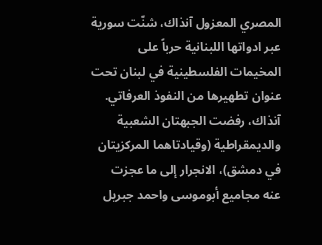المصري المعزول آنذاك، شنّت سورية عبر ادواتها اللبنانية حرباً على المخيمات الفلسطينية في لبنان تحت عنوان تطهيرها من النفوذ العرفاتي.
آنذاك، رفضت الجبهتان الشعبية والديمقراطية (وقيادتاهما المركزيتان في دمشق)، الانجرار إلى ما عجزت عنه مجاميع أبوموسى واحمد جبريل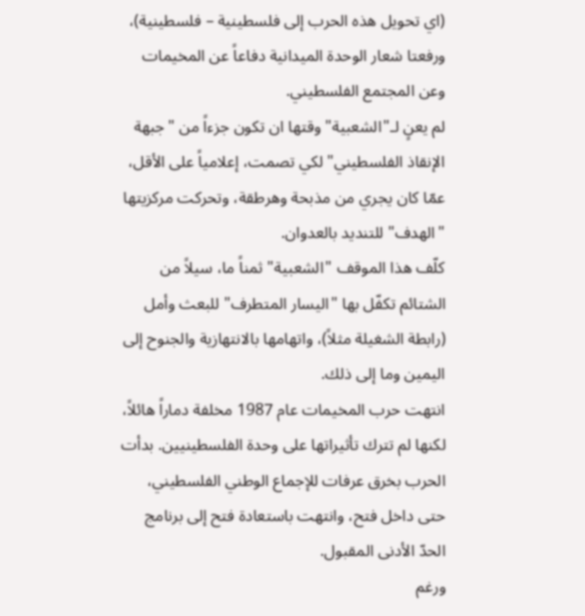(اي تحويل هذه الحرب إلى فلسطينية – فلسطينية)، ورفعتا شعار الوحدة الميدانية دفاعاً عن المخيمات وعن المجتمع الفلسطيني.
لم يعنٍ لـ"الشعبية" وقتها ان تكون جزءاً من "جبهة الإنقاذ الفلسطيني" لكي تصمت، إعلامياً على الأقل، عمّا كان يجري من مذبحة وهرطقة، وتحركت مركزيتها "الهدف" للتنديد بالعدوان.
كلّف هذا الموقف "الشعبية" ثمناً ما، سيلاً من الشتائم تكفّل بها "اليسار المتطرف" للبعث وأمل (رابطة الشغيلة مثلاً)، واتهامها بالانتهازية والجنوح إلى اليمين وما إلى ذلك.
انتهت حرب المخيمات عام 1987 مخلفة دماراً هائلاً، لكنها لم تترك تأثيراتها على وحدة الفلسطينيين. بدأت الحرب بخرق عرفات للإجماع الوطني الفلسطيني، حتى داخل فتح، وانتهت باستعادة فتح إلى برنامج الحدّ الأدنى المقبول.
ورغم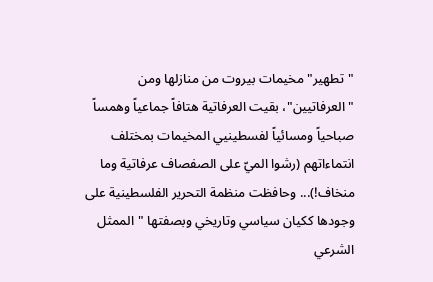"تطهير" مخيمات بيروت من منازلها ومن "العرفاتيين"، بقيت العرفاتية هتافاً جماعياً وهمساً صباحياً ومسائياً لفسطينيي المخيمات بمختلف انتماءاتهم (رشوا الميّ على الصفصاف عرفاتية وما منخاف!)... وحافظت منظمة التحرير الفلسطينية على وجودها ككيان سياسي وتاريخي وبصفتها "الممثل الشرعي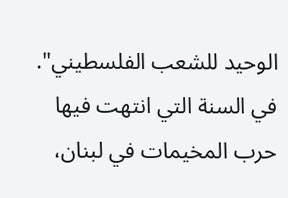الوحيد للشعب الفلسطيني".
في السنة التي انتهت فيها حرب المخيمات في لبنان،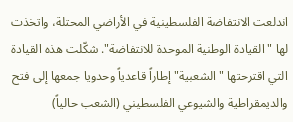اندلعت الانتفاضة الفلسطينية في الأراضي المحتلة، واتخذت لها "القيادة الوطنية الموحدة للانتفاضة". شكّلت هذه القيادة التي اقترحتها "الشعبية" إطاراً قاعدياً وحدويا جمعها إلى فتح والديمقراطية والشيوعي الفلسطيني (الشعب حالياً)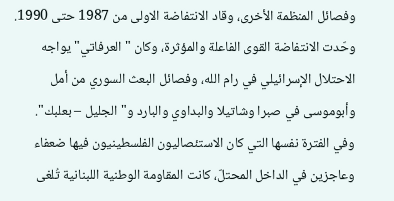وفصائل المنظمة الأخرى، وقاد الانتفاضة الاولى من 1987 حتى 1990.
وحّدت الانتفاضة القوى الفاعلة والمؤثرة، وكان "العرفاتي" يواجه الاحتلال الإسرائيلي في رام الله، وفصائل البعث السوري من أمل وأبوموسى في صبرا وشاتيلا والبداوي والبارد و"الجليل – بعلبك".
وفي الفترة نفسها التي كان الاستئصاليون الفلسطينيون فيها ضعفاء وعاجزين في الداخل المحتلّ، كانت المقاومة الوطنية اللبنانية تُلغى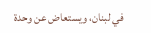في لبنان، ويستعاض عن وحدة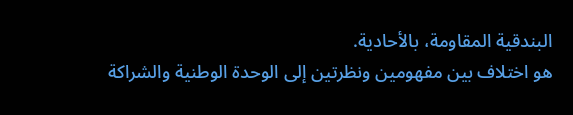البندقية المقاومة، بالأحادية.
هو اختلاف بين مفهومين ونظرتين إلى الوحدة الوطنية والشراكة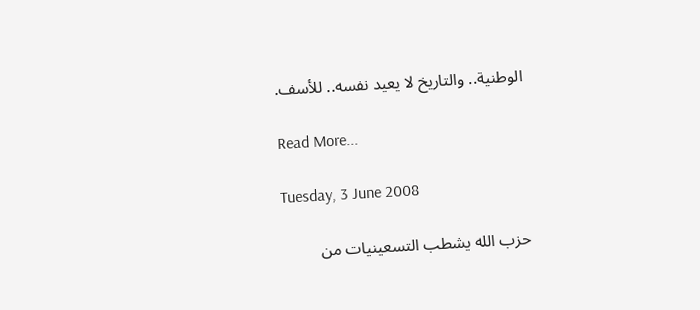الوطنية.. والتاريخ لا يعيد نفسه.. للأسف.

Read More...

Tuesday, 3 June 2008

حزب الله يشطب التسعينيات من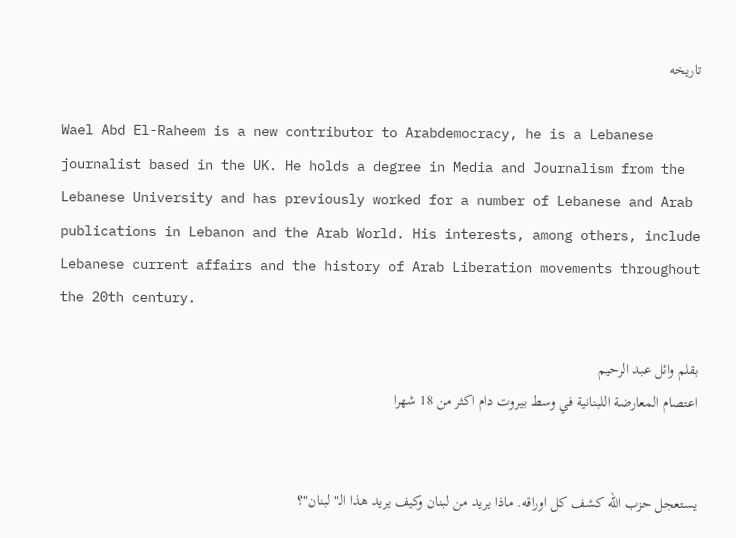تاريخه

Wael Abd El-Raheem is a new contributor to Arabdemocracy, he is a Lebanese journalist based in the UK. He holds a degree in Media and Journalism from the Lebanese University and has previously worked for a number of Lebanese and Arab publications in Lebanon and the Arab World. His interests, among others, include Lebanese current affairs and the history of Arab Liberation movements throughout the 20th century.

بقلم وائل عبد الرحيم
اعتصام المعارضة اللبنانية في وسط بيروت دام اكثر من 18 شهرا


يستعجل حزب الله كشف كل اوراقه. ماذا يريد من لبنان وكيف يريد هذا الـ"لبنان"؟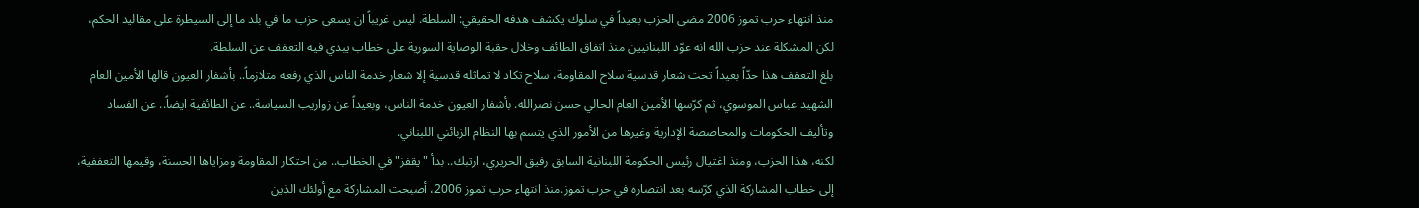منذ انتهاء حرب تموز 2006 مضى الحزب بعيداً في سلوك يكشف هدفه الحقيقي: السلطة. ليس غريباً ان يسعى حزب ما في بلد ما إلى السيطرة على مقاليد الحكم، لكن المشكلة عند حزب الله انه عوّد اللبنانيين منذ اتفاق الطائف وخلال حقبة الوصاية السورية على خطاب يبدي فيه التعفف عن السلطة.
بلغ التعفف هذا حدّاً بعيداً تحت شعار قدسية سلاح المقاومة، سلاح تكاد لا تماثله قدسية إلا شعار خدمة الناس الذي رفعه متلازماً.. بأشفار العيون قالها الأمين العام الشهيد عباس الموسوي، ثم كرّسها الأمين العام الحالي حسن نصرالله. بأشفار العيون خدمة الناس، وبعيداً عن زواريب السياسة.. عن الطائفية ايضاً.. عن الفساد وتأليف الحكومات والمحاصصة الإدارية وغيرها من الأمور الذي يتسم بها النظام الزبائني اللبناني.
لكنه، هذا الحزب، ومنذ اغتيال رئيس الحكومة اللبنانية السابق رفيق الحريري، ارتبك.. بدأ "يقفز" في الخطاب.. من احتكار المقاومة ومزاياها الحسنة، وقيمها التعففية، إلى خطاب المشاركة الذي كرّسه بعد انتصاره في حرب تموز.منذ انتهاء حرب تموز 2006، أصبحت المشاركة مع أولئك الذين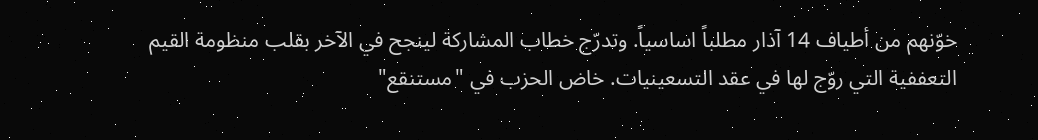خوّنهم من أطياف 14 آذار مطلباً اساسياً. وتدرّج خطاب المشاركة لينجح في الآخر بقلب منظومة القيم التعففية التي روّج لها في عقد التسعينيات. خاض الحزب في "مستنقع"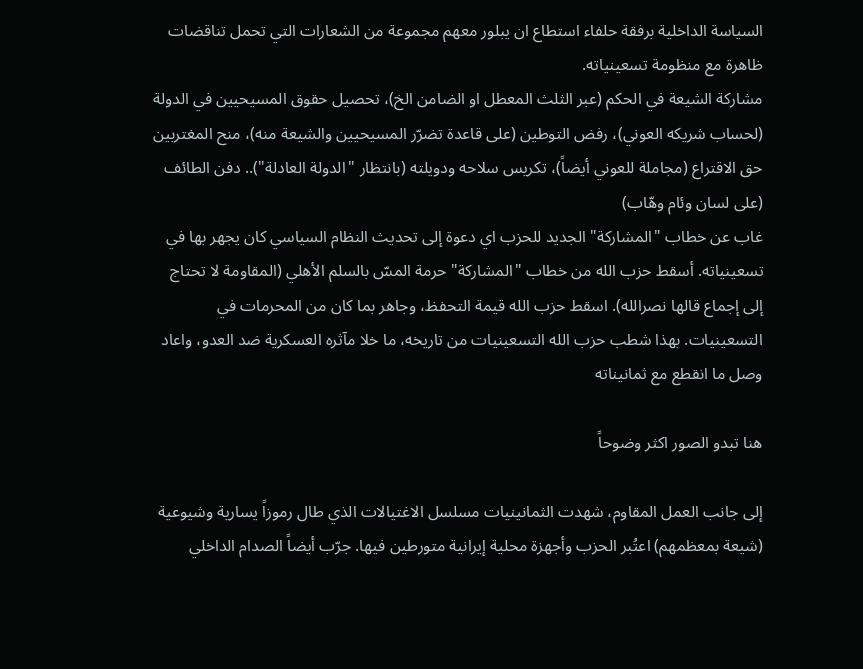السياسة الداخلية برفقة حلفاء استطاع ان يبلور معهم مجموعة من الشعارات التي تحمل تناقضات ظاهرة مع منظومة تسعينياته.
مشاركة الشيعة في الحكم (عبر الثلث المعطل او الضامن الخ)، تحصيل حقوق المسيحيين في الدولة (لحساب شريكه العوني)، رفض التوطين (على قاعدة تضرّر المسيحيين والشيعة منه)، منح المغتربين حق الاقتراع (مجاملة للعوني أيضاً)، تكريس سلاحه ودويلته (بانتظار "الدولة العادلة").. دفن الطائف (على لسان وئام وهّاب)
غاب عن خطاب "المشاركة" الجديد للحزب اي دعوة إلى تحديث النظام السياسي كان يجهر بها في تسعينياته. أسقط حزب الله من خطاب "المشاركة" حرمة المسّ بالسلم الأهلي (المقاومة لا تحتاج إلى إجماع قالها نصرالله). اسقط حزب الله قيمة التحفظ، وجاهر بما كان من المحرمات في التسعينيات. بهذا شطب حزب الله التسعينيات من تاريخه، ما خلا مآثره العسكرية ضد العدو، واعاد وصل ما انقطع مع ثمانيناته

هنا تبدو الصور اكثر وضوحاً

إلى جانب العمل المقاوم، شهدت الثمانينيات مسلسل الاغتيالات الذي طال رموزاً يسارية وشيوعية (شيعة بمعظمهم) اعتُبر الحزب وأجهزة محلية إيرانية متورطين فيها. جرّب أيضاً الصدام الداخلي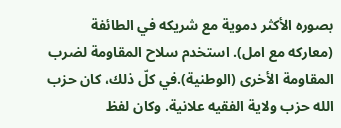بصوره الأكثر دموية مع شريكه في الطائفة (معاركه مع امل). استخدم سلاح المقاومة لضرب المقاومة الأخرى (الوطنية).في كلّ ذلك، كان حزب الله حزب ولاية الفقيه علانية. وكان لفظ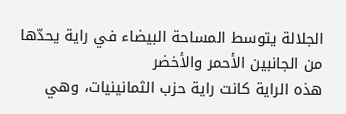الجلالة يتوسط المساحة البيضاء في راية يحدّها من الجانبين الأحمر والأخضر
هذه الراية كانت راية حزب الثمانينيات، وهي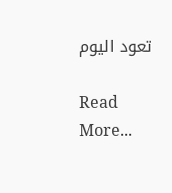تعود اليوم

Read More...